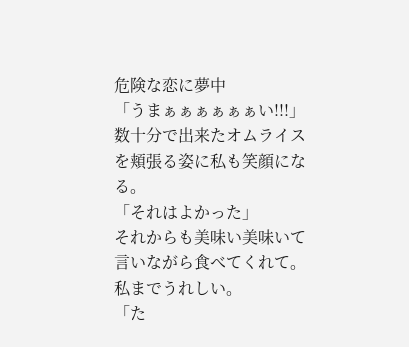危険な恋に夢中
「うまぁぁぁぁぁぁい!!!」
数十分で出来たオムライスを頬張る姿に私も笑顔になる。
「それはよかった」
それからも美味い美味いて言いながら食べてくれて。私までうれしい。
「た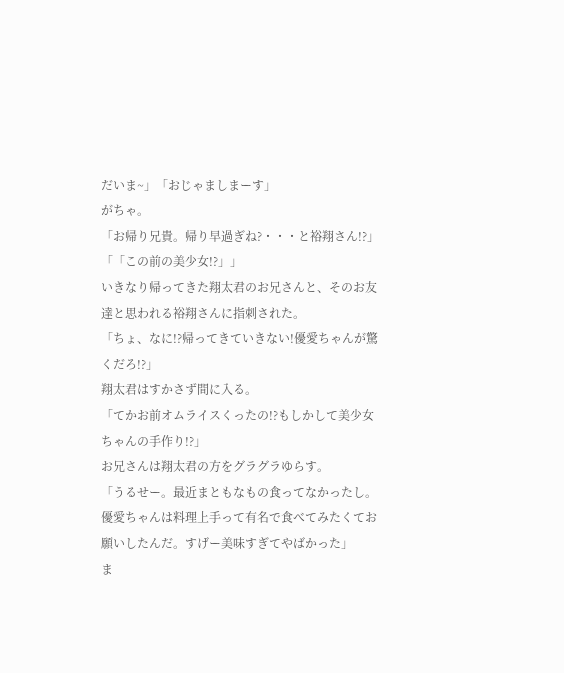だいま~」「おじゃましまーす」
がちゃ。
「お帰り兄貴。帰り早過ぎね?・・・と裕翔さん!?」
「「この前の美少女!?」」
いきなり帰ってきた翔太君のお兄さんと、そのお友達と思われる裕翔さんに指刺された。
「ちょ、なに!?帰ってきていきない!優愛ちゃんが驚くだろ!?」
翔太君はすかさず間に入る。
「てかお前オムライスくったの!?もしかして美少女ちゃんの手作り!?」
お兄さんは翔太君の方をグラグラゆらす。
「うるせー。最近まともなもの食ってなかったし。優愛ちゃんは料理上手って有名で食べてみたくてお願いしたんだ。すげー美味すぎてやばかった」
ま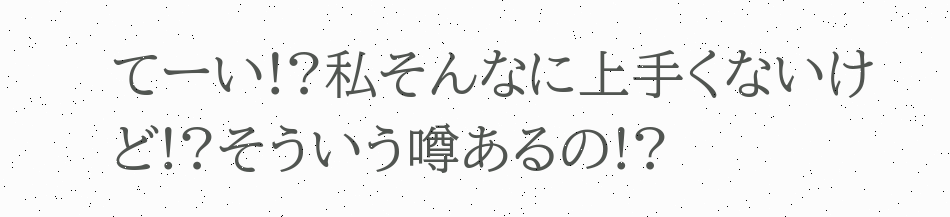てーい!?私そんなに上手くないけど!?そういう噂あるの!?